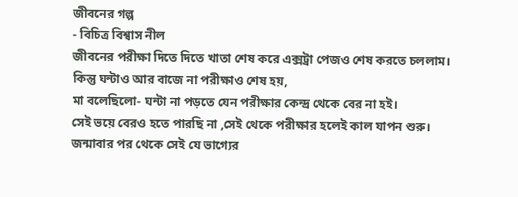জীবনের গল্প
- বিচিত্র বিশ্বাস নীল
জীবনের পরীক্ষা দিতে দিতে খাতা শেষ করে এক্সট্রা পেজও শেষ করতে চললাম।
কিন্তু ঘন্টাও আর বাজে না পরীক্ষাও শেষ হয়,
মা বলেছিলো- ঘন্টা না পড়তে যেন পরীক্ষার কেন্দ্র থেকে বের না হই।
সেই ভয়ে বেরও হতে পারছি না ,সেই থেকে পরীক্ষার হলেই কাল যাপন শুরু।
জন্মাবার পর থেকে সেই যে ভাগ্যের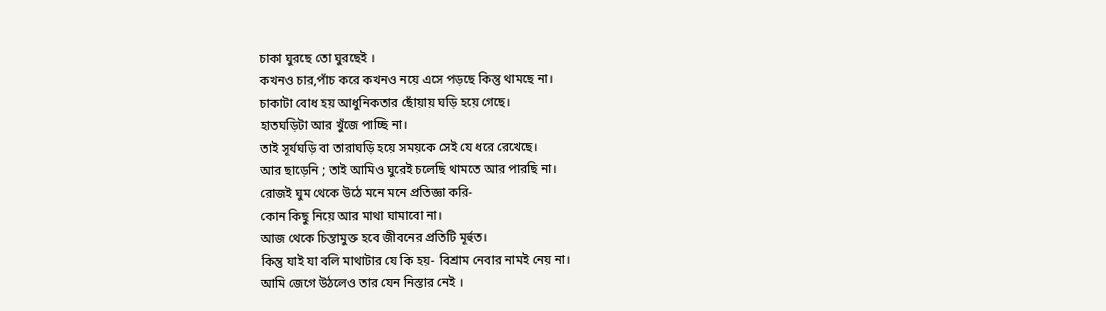চাকা ঘুরছে তো ঘুরছেই ।
কখনও চার,পাঁচ করে কখনও নয়ে এসে পড়ছে কিন্তু থামছে না।
চাকাটা বোধ হয় আধুনিকতার ছোঁয়ায় ঘড়ি হয়ে গেছে।
হাতঘড়িটা আর খুঁজে পাচ্ছি না।
তাই সূর্যঘড়ি বা তারাঘড়ি হয়ে সময়কে সেই যে ধরে রেখেছে।
আর ছাড়েনি ; তাই আমিও ঘুরেই চলেছি থামতে আর পারছি না।
রোজই ঘুম থেকে উঠে মনে মনে প্রতিজ্ঞা করি-
কোন কিছু নিয়ে আর মাথা ঘামাবো না।
আজ থেকে চিন্তামুক্ত হবে জীবনের প্রতিটি মূর্হুত।
কিন্তু যাই যা বলি মাথাটার যে কি হয়- বিশ্রাম নেবার নামই নেয় না।
আমি জেগে উঠলেও তার যেন নিস্তার নেই ।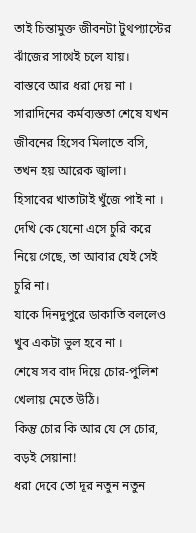তাই চিন্তামুক্ত জীবনটা টুথপ্যাস্টের ঝাঁজের সাথেই চলে যায়।
বাস্তবে আর ধরা দেয় না ।
সারাদিনের কর্মব্যস্ততা শেষে যখন জীবনের হিসেব মিলাতে বসি,
তখন হয় আরেক জ্বালা।
হিসাবের খাতাটাই খুঁজে পাই না ।
দেখি কে যেনো এসে চুরি করে নিয়ে গেছে, তা আবার যেই সেই চুরি না।
যাকে দিনদুপুরে ডাকাতি বললেও খুব একটা ভুল হবে না ।
শেষে সব বাদ দিয়ে চোর-পুলিশ খেলায় মেতে উঠি।
কিন্তু চোর কি আর যে সে চোর, বড়ই সেয়ানা!
ধরা দেবে তো দূর নতুন নতুন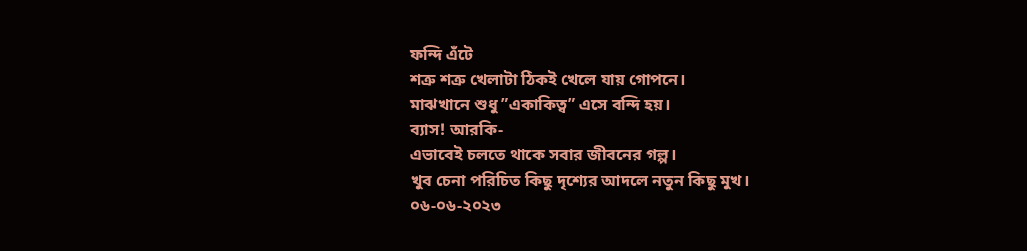ফন্দি এঁটে
শত্রু শত্রু খেলাটা ঠিকই খেলে যায় গোপনে।
মাঝখানে শুধু ”একাকিত্ব” এসে বন্দি হয়।
ব্যাস! আরকি-
এভাবেই চলতে থাকে সবার জীবনের গল্প।
খুব চেনা পরিচিত কিছু দৃশ্যের আদলে নতুন কিছু মুখ।
০৬-০৬-২০২৩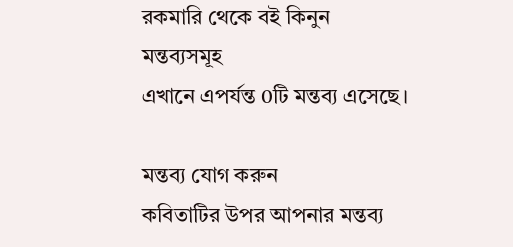রকমারি থেকে বই কিনুন
মন্তব্যসমূহ
এখানে এপর্যন্ত 0টি মন্তব্য এসেছে।

মন্তব্য যোগ করুন
কবিতাটির উপর আপনার মন্তব্য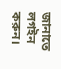জানাতে লগইন করুন।